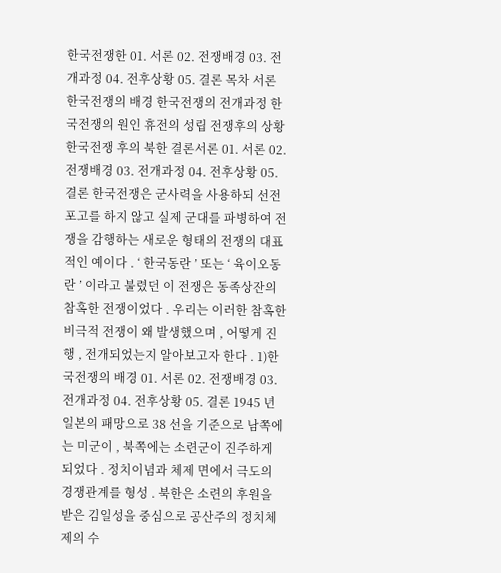한국전쟁한 01. 서론 02. 전쟁배경 03. 전개과정 04. 전후상황 05. 결론 목차 서론 한국전쟁의 배경 한국전쟁의 전개과정 한국전쟁의 원인 휴전의 성립 전쟁후의 상황 한국전쟁 후의 북한 결론서론 01. 서론 02. 전쟁배경 03. 전개과정 04. 전후상황 05. 결론 한국전쟁은 군사력을 사용하되 선전포고를 하지 않고 실제 군대를 파병하여 전쟁을 감행하는 새로운 형태의 전쟁의 대표적인 예이다 . ‘ 한국동란 ’ 또는 ‘ 육이오동란 ’ 이라고 불렸던 이 전쟁은 동족상잔의 참혹한 전쟁이었다 . 우리는 이러한 참혹한 비극적 전쟁이 왜 발생했으며 , 어떻게 진행 , 전개되었는지 알아보고자 한다 . 1)한국전쟁의 배경 01. 서론 02. 전쟁배경 03. 전개과정 04. 전후상황 05. 결론 1945 년 일본의 패망으로 38 선을 기준으로 남쪽에는 미군이 , 북쪽에는 소련군이 진주하게 되었다 . 정치이념과 체제 면에서 극도의 경쟁관계를 형성 . 북한은 소련의 후원을 받은 김일성을 중심으로 공산주의 정치체제의 수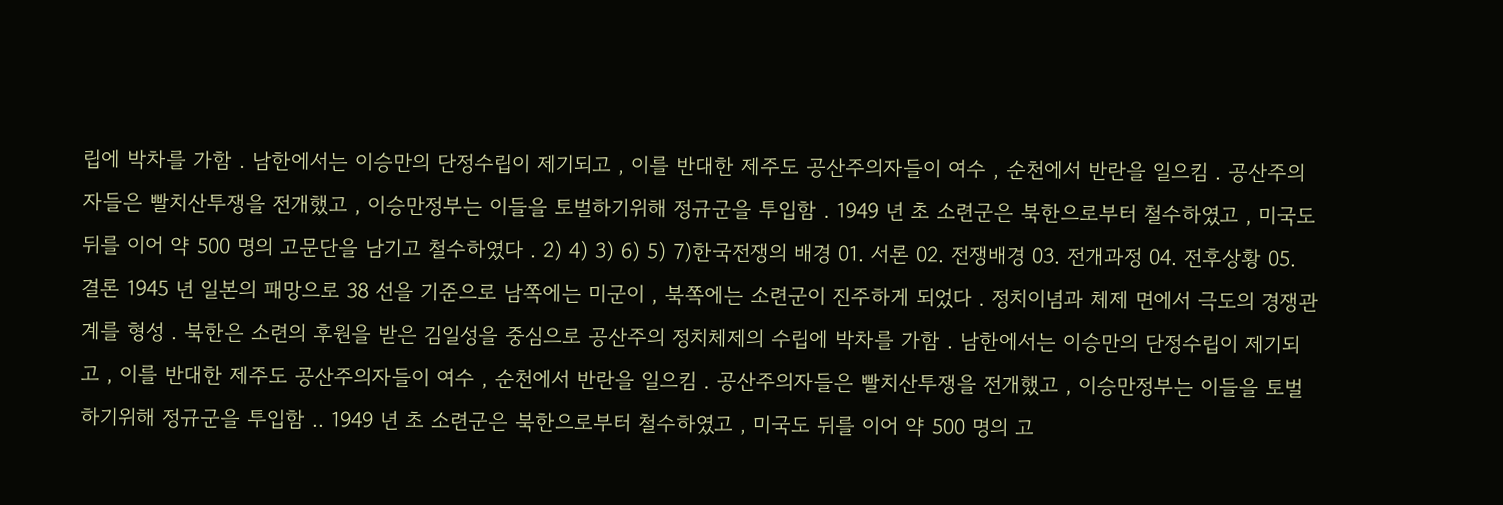립에 박차를 가함 . 남한에서는 이승만의 단정수립이 제기되고 , 이를 반대한 제주도 공산주의자들이 여수 , 순천에서 반란을 일으킴 . 공산주의자들은 빨치산투쟁을 전개했고 , 이승만정부는 이들을 토벌하기위해 정규군을 투입함 . 1949 년 초 소련군은 북한으로부터 철수하였고 , 미국도 뒤를 이어 약 500 명의 고문단을 남기고 철수하였다 . 2) 4) 3) 6) 5) 7)한국전쟁의 배경 01. 서론 02. 전쟁배경 03. 전개과정 04. 전후상황 05. 결론 1945 년 일본의 패망으로 38 선을 기준으로 남쪽에는 미군이 , 북쪽에는 소련군이 진주하게 되었다 . 정치이념과 체제 면에서 극도의 경쟁관계를 형성 . 북한은 소련의 후원을 받은 김일성을 중심으로 공산주의 정치체제의 수립에 박차를 가함 . 남한에서는 이승만의 단정수립이 제기되고 , 이를 반대한 제주도 공산주의자들이 여수 , 순천에서 반란을 일으킴 . 공산주의자들은 빨치산투쟁을 전개했고 , 이승만정부는 이들을 토벌하기위해 정규군을 투입함 .. 1949 년 초 소련군은 북한으로부터 철수하였고 , 미국도 뒤를 이어 약 500 명의 고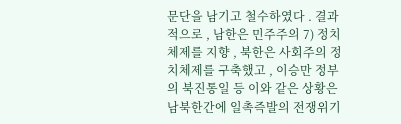문단을 남기고 철수하였다 . 결과적으로 , 남한은 민주주의 7) 정치체제를 지향 , 북한은 사회주의 정치체제를 구축했고 , 이승만 정부의 북진통일 등 이와 같은 상황은 남북한간에 일촉즉발의 전쟁위기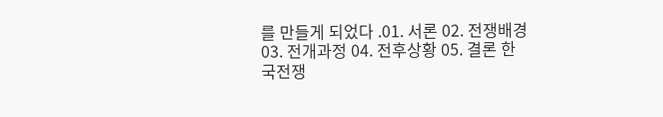를 만들게 되었다 .01. 서론 02. 전쟁배경 03. 전개과정 04. 전후상황 05. 결론 한국전쟁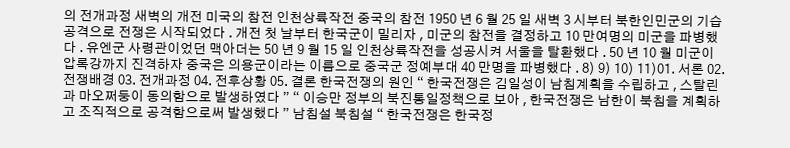의 전개과정 새벽의 개전 미국의 참전 인천상륙작전 중국의 참전 1950 년 6 월 25 일 새벽 3 시부터 북한인민군의 기습공격으로 전쟁은 시작되었다 . 개전 첫 날부터 한국군이 밀리자 , 미군의 참전을 결정하고 10 만여명의 미군을 파병했다 . 유엔군 사령관이었던 맥아더는 50 년 9 월 15 일 인천상륙작전을 성공시켜 서울을 탈환했다 . 50 년 10 월 미군이 압록강까지 진격하자 중국은 의용군이라는 이름으로 중국군 정예부대 40 만명을 파병했다 . 8) 9) 10) 11)01. 서론 02. 전쟁배경 03. 전개과정 04. 전후상황 05. 결론 한국전쟁의 원인 “ 한국전쟁은 김일성이 남침계획을 수립하고 , 스탈린과 마오쩌둥이 동의함으로 발생하였다 ” “ 이승만 정부의 북진통일정책으로 보아 , 한국전쟁은 남한이 북침을 계획하고 조직적으로 공격함으로써 발생했다 ” 남침설 북침설 “ 한국전쟁은 한국정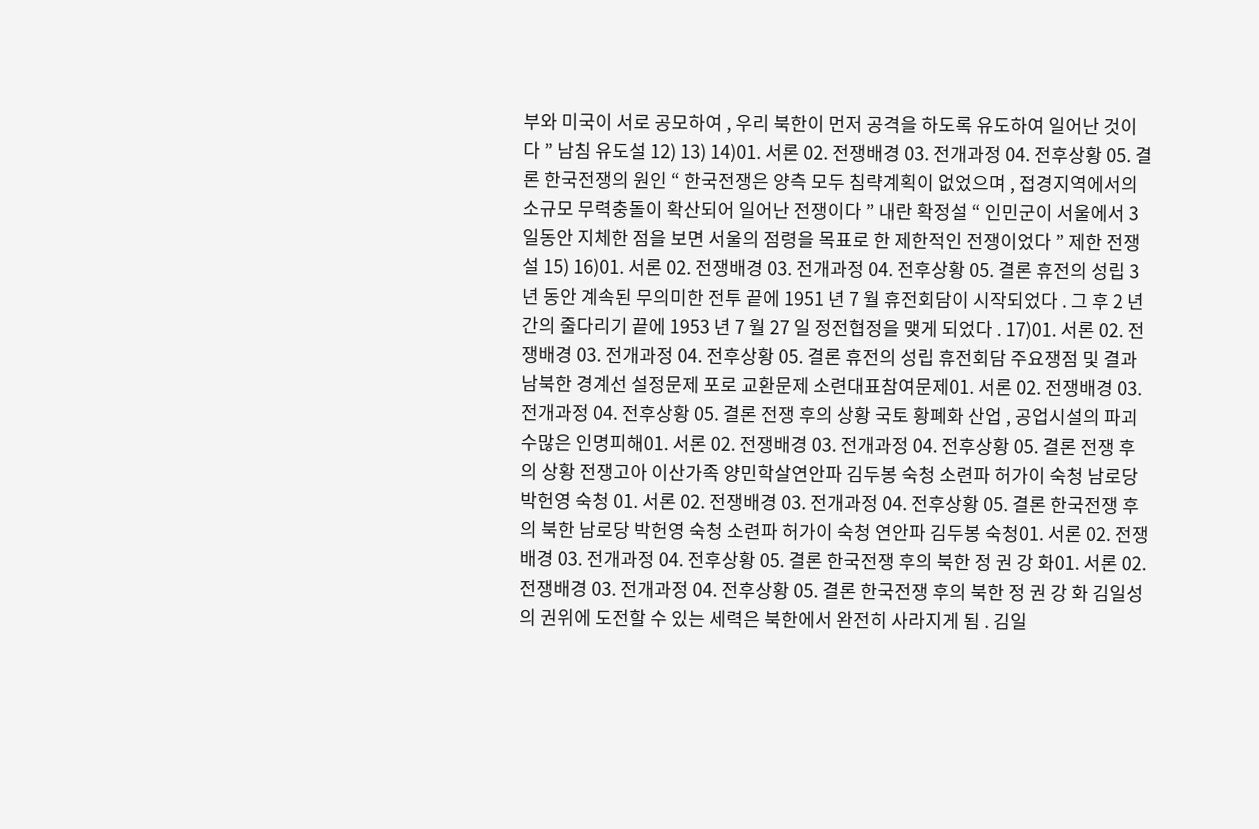부와 미국이 서로 공모하여 , 우리 북한이 먼저 공격을 하도록 유도하여 일어난 것이다 ” 남침 유도설 12) 13) 14)01. 서론 02. 전쟁배경 03. 전개과정 04. 전후상황 05. 결론 한국전쟁의 원인 “ 한국전쟁은 양측 모두 침략계획이 없었으며 , 접경지역에서의 소규모 무력충돌이 확산되어 일어난 전쟁이다 ” 내란 확정설 “ 인민군이 서울에서 3 일동안 지체한 점을 보면 서울의 점령을 목표로 한 제한적인 전쟁이었다 ” 제한 전쟁설 15) 16)01. 서론 02. 전쟁배경 03. 전개과정 04. 전후상황 05. 결론 휴전의 성립 3 년 동안 계속된 무의미한 전투 끝에 1951 년 7 월 휴전회담이 시작되었다 . 그 후 2 년간의 줄다리기 끝에 1953 년 7 월 27 일 정전협정을 맺게 되었다 . 17)01. 서론 02. 전쟁배경 03. 전개과정 04. 전후상황 05. 결론 휴전의 성립 휴전회담 주요쟁점 및 결과 남북한 경계선 설정문제 포로 교환문제 소련대표참여문제01. 서론 02. 전쟁배경 03. 전개과정 04. 전후상황 05. 결론 전쟁 후의 상황 국토 황폐화 산업 , 공업시설의 파괴 수많은 인명피해01. 서론 02. 전쟁배경 03. 전개과정 04. 전후상황 05. 결론 전쟁 후의 상황 전쟁고아 이산가족 양민학살연안파 김두봉 숙청 소련파 허가이 숙청 남로당 박헌영 숙청 01. 서론 02. 전쟁배경 03. 전개과정 04. 전후상황 05. 결론 한국전쟁 후의 북한 남로당 박헌영 숙청 소련파 허가이 숙청 연안파 김두봉 숙청01. 서론 02. 전쟁배경 03. 전개과정 04. 전후상황 05. 결론 한국전쟁 후의 북한 정 권 강 화01. 서론 02. 전쟁배경 03. 전개과정 04. 전후상황 05. 결론 한국전쟁 후의 북한 정 권 강 화 김일성의 권위에 도전할 수 있는 세력은 북한에서 완전히 사라지게 됨 . 김일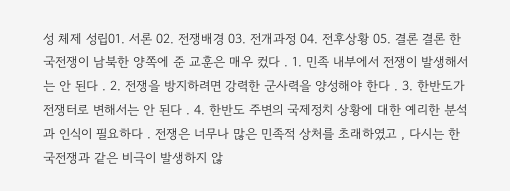성 체제 성립01. 서론 02. 전쟁배경 03. 전개과정 04. 전후상황 05. 결론 결론 한국전쟁이 남북한 양쪽에 준 교훈은 매우 컸다 . 1. 민족 내부에서 전쟁이 발생해서는 안 된다 . 2. 전쟁을 방지하려면 강력한 군사력을 양성해야 한다 . 3. 한반도가 전쟁터로 변해서는 안 된다 . 4. 한반도 주변의 국제정치 상황에 대한 예리한 분석과 인식이 필요하다 . 전쟁은 너무나 많은 민족적 상처를 초래하였고 , 다시는 한국전쟁과 같은 비극이 발생하지 않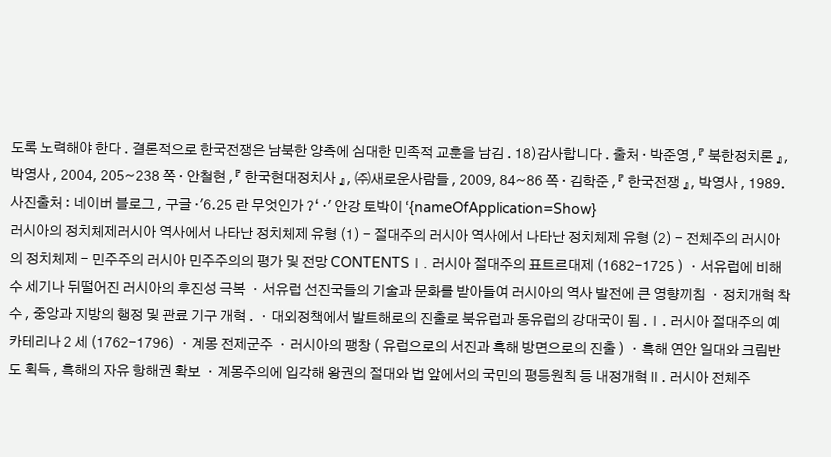도록 노력해야 한다 . 결론적으로 한국전쟁은 남북한 양측에 심대한 민족적 교훈을 남김 . 18)감사합니다 . 출처 · 박준영 ,『 북한정치론 』, 박영사 , 2004, 205~238 쪽 · 안철현 ,『 한국현대정치사 』, ㈜새로운사람들 , 2009, 84~86 쪽 · 김학준 ,『 한국전쟁 』, 박영사 , 1989. 사진출처 : 네이버 블로그 , 구글 ·'6.25 란 무엇인가 ?‘ ·' 안강 토박이 ‘{nameOfApplication=Show}
러시아의 정치체제러시아 역사에서 나타난 정치체제 유형 (1) - 절대주의 러시아 역사에서 나타난 정치체제 유형 (2) - 전체주의 러시아의 정치체제 - 민주주의 러시아 민주주의의 평가 및 전망 CONTENTSⅠ. 러시아 절대주의 표트르대제 (1682-1725 ) ㆍ서유럽에 비해 수 세기나 뒤떨어진 러시아의 후진성 극복 ㆍ서유럽 선진국들의 기술과 문화를 받아들여 러시아의 역사 발전에 큰 영향끼침 ㆍ정치개혁 착수 , 중앙과 지방의 행정 및 관료 기구 개혁 . ㆍ대외정책에서 발트해로의 진출로 북유럽과 동유럽의 강대국이 됨 .Ⅰ. 러시아 절대주의 예카테리나 2 세 (1762-1796) ㆍ계몽 전제군주 ㆍ러시아의 팽창 ( 유럽으로의 서진과 흑해 방면으로의 진출 ) ㆍ흑해 연안 일대와 크림반도 획득 , 흑해의 자유 항해권 확보 ㆍ계몽주의에 입각해 왕권의 절대와 법 앞에서의 국민의 평등원칙 등 내정개혁Ⅱ. 러시아 전체주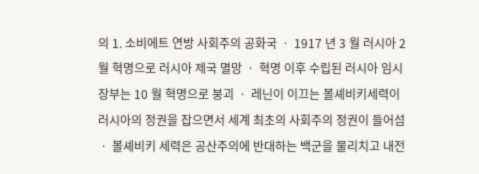의 1. 소비에트 연방 사회주의 공화국 ㆍ 1917 년 3 월 러시아 2 월 혁명으로 러시아 제국 멸망 ㆍ 혁명 이후 수립된 러시아 임시장부는 10 월 혁명으로 붕괴 ㆍ 레닌이 이끄는 볼셰비키세력이 러시아의 정권을 잡으면서 세계 최초의 사회주의 정권이 들어섬 ㆍ 볼셰비키 세력은 공산주의에 반대하는 백군을 물리치고 내전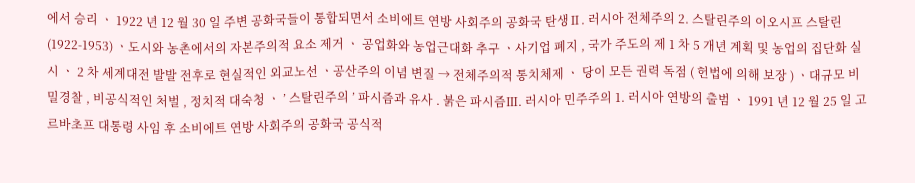에서 승리 ㆍ 1922 년 12 월 30 일 주변 공화국들이 통합되면서 소비에트 연방 사회주의 공화국 탄생Ⅱ. 러시아 전체주의 2. 스탈린주의 이오시프 스탈린 (1922-1953) ㆍ도시와 농촌에서의 자본주의적 요소 제거 ㆍ 공업화와 농업근대화 추구 ㆍ사기업 폐지 , 국가 주도의 제 1 차 5 개년 계획 및 농업의 집단화 실시 ㆍ 2 차 세계대전 발발 전후로 현실적인 외교노선 ㆍ공산주의 이념 변질 → 전체주의적 통치체제 ㆍ 당이 모든 권력 독점 ( 헌법에 의해 보장 ) ㆍ대규모 비밀경찰 , 비공식적인 처벌 , 정치적 대숙청 ㆍ ’ 스탈린주의 ’ 파시즘과 유사 . 붉은 파시즘Ⅲ. 러시아 민주주의 1. 러시아 연방의 출범 ㆍ 1991 년 12 월 25 일 고르바초프 대통령 사임 후 소비에트 연방 사회주의 공화국 공식적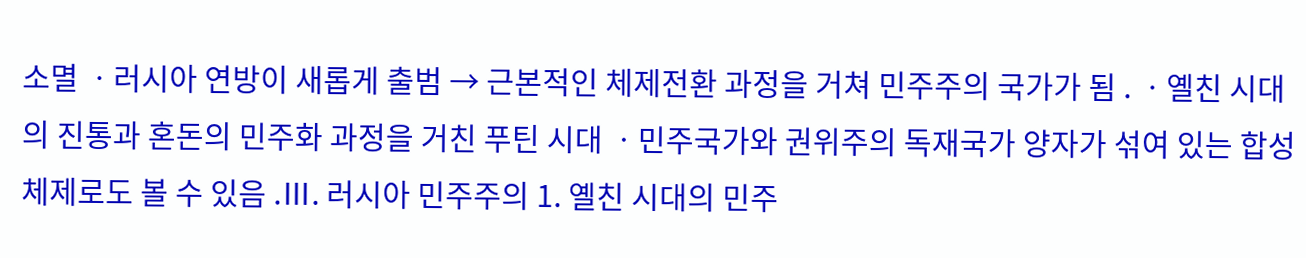소멸 ㆍ러시아 연방이 새롭게 출범 → 근본적인 체제전환 과정을 거쳐 민주주의 국가가 됨 . ㆍ옐친 시대의 진통과 혼돈의 민주화 과정을 거친 푸틴 시대 ㆍ민주국가와 권위주의 독재국가 양자가 섞여 있는 합성체제로도 볼 수 있음 .Ⅲ. 러시아 민주주의 1. 옐친 시대의 민주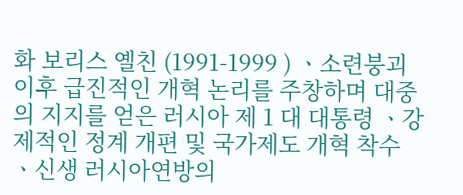화 보리스 옐친 (1991-1999 ) ㆍ소련붕괴 이후 급진적인 개혁 논리를 주창하며 대중의 지지를 얻은 러시아 제 1 대 대통령 ㆍ강제적인 정계 개편 및 국가제도 개혁 착수 ㆍ신생 러시아연방의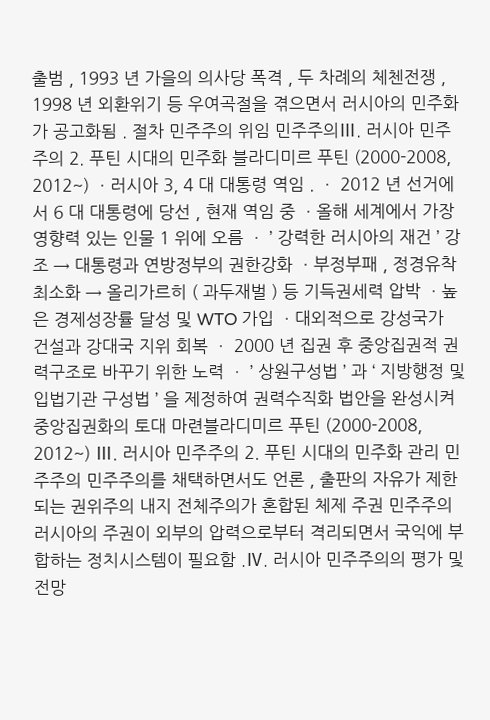출범 , 1993 년 가을의 의사당 폭격 , 두 차례의 체첸전쟁 , 1998 년 외환위기 등 우여곡절을 겪으면서 러시아의 민주화가 공고화됨 . 절차 민주주의 위임 민주주의Ⅲ. 러시아 민주주의 2. 푸틴 시대의 민주화 블라디미르 푸틴 (2000-2008, 2012~) ㆍ러시아 3, 4 대 대통령 역임 . ㆍ 2012 년 선거에서 6 대 대통령에 당선 , 현재 역임 중 ㆍ올해 세계에서 가장 영향력 있는 인물 1 위에 오름 ㆍ ’ 강력한 러시아의 재건 ’ 강조 → 대통령과 연방정부의 권한강화 ㆍ부정부패 , 정경유착 최소화 → 올리가르히 ( 과두재벌 ) 등 기득권세력 압박 ㆍ높은 경제성장률 달성 및 WTO 가입 ㆍ대외적으로 강성국가 건설과 강대국 지위 회복 ㆍ 2000 년 집권 후 중앙집권적 권력구조로 바꾸기 위한 노력 ㆍ ’ 상원구성법 ’ 과 ‘ 지방행정 및 입법기관 구성법 ’ 을 제정하여 권력수직화 법안을 완성시켜 중앙집권화의 토대 마련블라디미르 푸틴 (2000-2008, 2012~) Ⅲ. 러시아 민주주의 2. 푸틴 시대의 민주화 관리 민주주의 민주주의를 채택하면서도 언론 , 출판의 자유가 제한되는 권위주의 내지 전체주의가 혼합된 체제 주권 민주주의 러시아의 주권이 외부의 압력으로부터 격리되면서 국익에 부합하는 정치시스템이 필요함 .Ⅳ. 러시아 민주주의의 평가 및 전망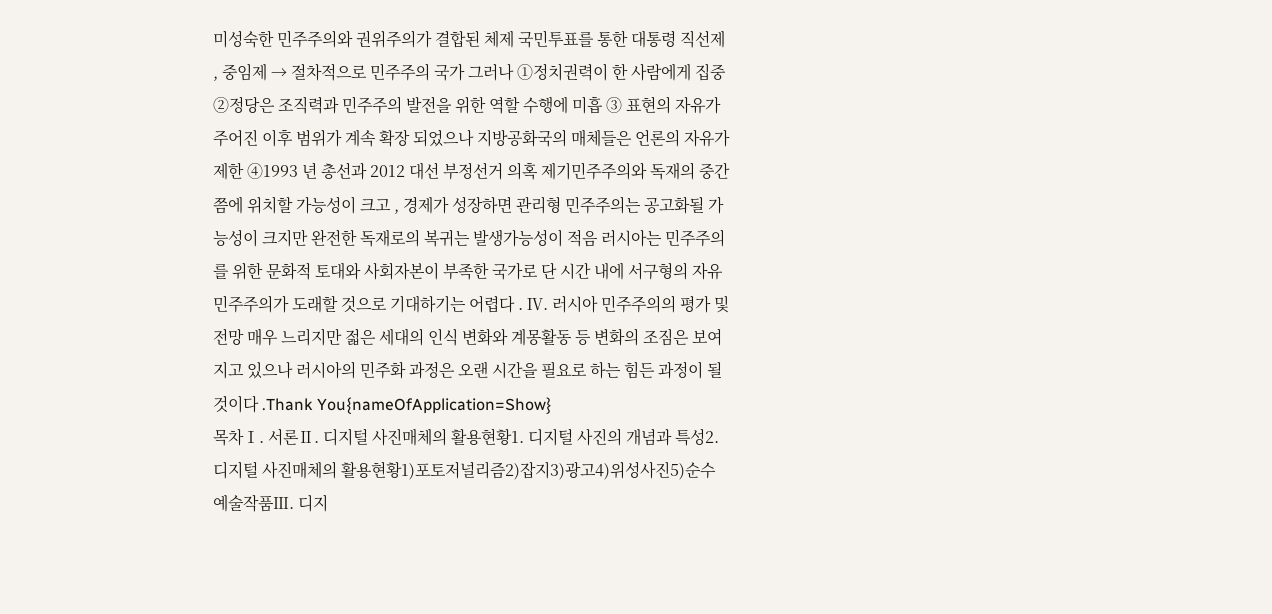미성숙한 민주주의와 권위주의가 결합된 체제 국민투표를 통한 대통령 직선제 , 중임제 → 절차적으로 민주주의 국가 그러나 ①정치권력이 한 사람에게 집중 ②정당은 조직력과 민주주의 발전을 위한 역할 수행에 미흡 ③ 표현의 자유가 주어진 이후 범위가 계속 확장 되었으나 지방공화국의 매체들은 언론의 자유가 제한 ④1993 년 총선과 2012 대선 부정선거 의혹 제기민주주의와 독재의 중간쯤에 위치할 가능성이 크고 , 경제가 성장하면 관리형 민주주의는 공고화될 가능성이 크지만 완전한 독재로의 복귀는 발생가능성이 적음 러시아는 민주주의를 위한 문화적 토대와 사회자본이 부족한 국가로 단 시간 내에 서구형의 자유민주주의가 도래할 것으로 기대하기는 어렵다 . Ⅳ. 러시아 민주주의의 평가 및 전망 매우 느리지만 젋은 세대의 인식 변화와 계몽활동 등 변화의 조짐은 보여지고 있으나 러시아의 민주화 과정은 오랜 시간을 필요로 하는 힘든 과정이 될 것이다 .Thank You{nameOfApplication=Show}
목차Ⅰ. 서론Ⅱ. 디지털 사진매체의 활용현황1. 디지털 사진의 개념과 특성2. 디지털 사진매체의 활용현황1)포토저널리즘2)잡지3)광고4)위성사진5)순수예술작품Ⅲ. 디지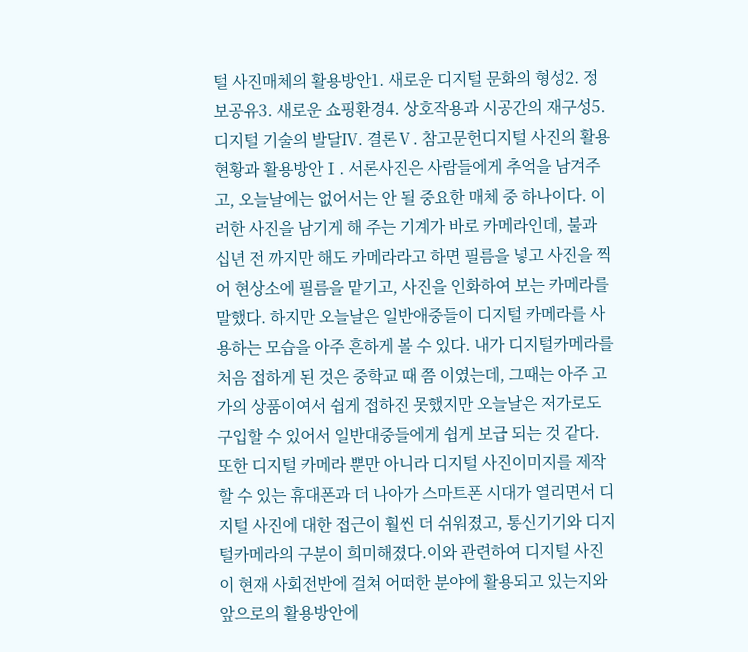털 사진매체의 활용방안1. 새로운 디지털 문화의 형성2. 정보공유3. 새로운 쇼핑환경4. 상호작용과 시공간의 재구성5. 디지털 기술의 발달Ⅳ. 결론Ⅴ. 참고문헌디지털 사진의 활용현황과 활용방안Ⅰ. 서론사진은 사람들에게 추억을 남겨주고, 오늘날에는 없어서는 안 될 중요한 매체 중 하나이다. 이러한 사진을 남기게 해 주는 기계가 바로 카메라인데, 불과 십년 전 까지만 해도 카메라라고 하면 필름을 넣고 사진을 찍어 현상소에 필름을 맡기고, 사진을 인화하여 보는 카메라를 말했다. 하지만 오늘날은 일반애중들이 디지털 카메라를 사용하는 모습을 아주 흔하게 볼 수 있다. 내가 디지털카메라를 처음 접하게 된 것은 중학교 때 쯤 이였는데, 그때는 아주 고가의 상품이여서 쉽게 접하진 못했지만 오늘날은 저가로도 구입할 수 있어서 일반대중들에게 쉽게 보급 되는 것 같다. 또한 디지털 카메라 뿐만 아니라 디지털 사진이미지를 제작할 수 있는 휴대폰과 더 나아가 스마트폰 시대가 열리면서 디지털 사진에 대한 접근이 훨씬 더 쉬워졌고, 통신기기와 디지털카메라의 구분이 희미해졌다.이와 관련하여 디지털 사진이 현재 사회전반에 걸쳐 어떠한 분야에 활용되고 있는지와 앞으로의 활용방안에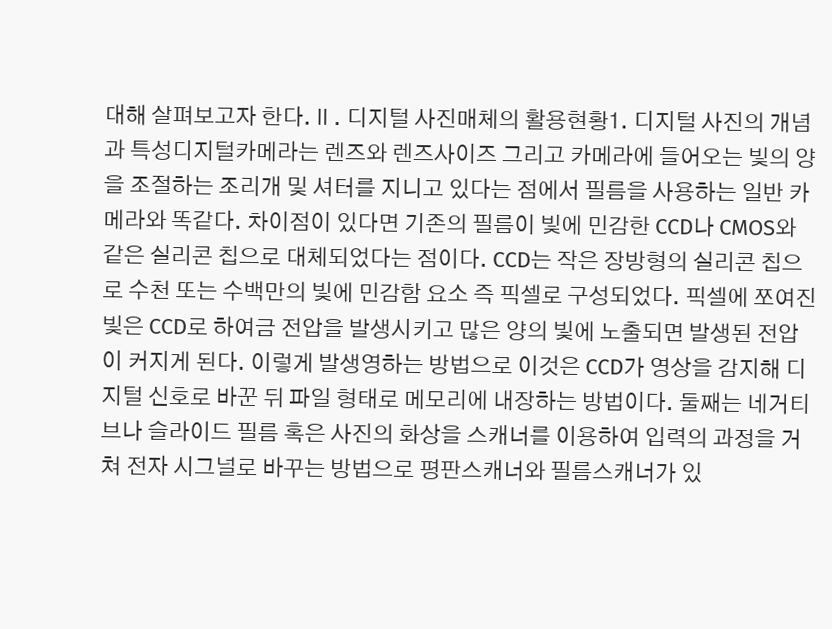대해 살펴보고자 한다.Ⅱ. 디지털 사진매체의 활용현황1. 디지털 사진의 개념과 특성디지털카메라는 렌즈와 렌즈사이즈 그리고 카메라에 들어오는 빛의 양을 조절하는 조리개 및 셔터를 지니고 있다는 점에서 필름을 사용하는 일반 카메라와 똑같다. 차이점이 있다면 기존의 필름이 빛에 민감한 CCD나 CMOS와 같은 실리콘 칩으로 대체되었다는 점이다. CCD는 작은 장방형의 실리콘 칩으로 수천 또는 수백만의 빛에 민감함 요소 즉 픽셀로 구성되었다. 픽셀에 쪼여진 빛은 CCD로 하여금 전압을 발생시키고 많은 양의 빛에 노출되면 발생된 전압이 커지게 된다. 이렇게 발생영하는 방법으로 이것은 CCD가 영상을 감지해 디지털 신호로 바꾼 뒤 파일 형태로 메모리에 내장하는 방법이다. 둘째는 네거티브나 슬라이드 필름 혹은 사진의 화상을 스캐너를 이용하여 입력의 과정을 거쳐 전자 시그널로 바꾸는 방법으로 평판스캐너와 필름스캐너가 있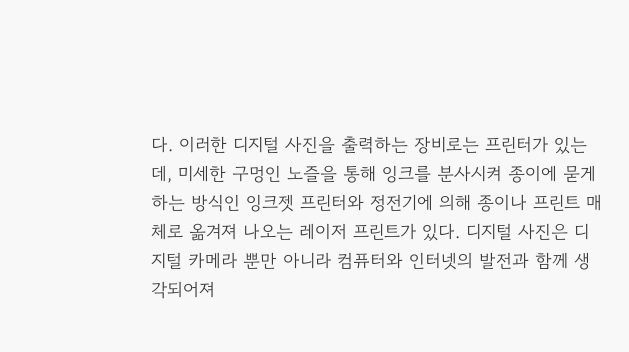다. 이러한 디지털 사진을 출력하는 장비로는 프린터가 있는데, 미세한 구멍인 노즐을 통해 잉크를 분사시켜 종이에 묻게 하는 방식인 잉크젯 프린터와 정전기에 의해 종이나 프린트 매체로 옮겨져 나오는 레이저 프린트가 있다. 디지털 사진은 디지털 카메라 뿐만 아니라 컴퓨터와 인터넷의 발전과 함께 생각되어져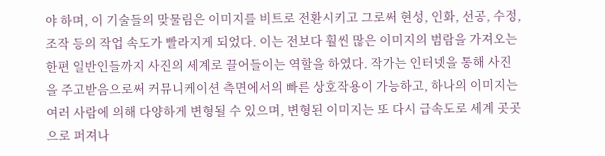야 하며, 이 기술들의 맞물림은 이미지를 비트로 전환시키고 그로써 현성, 인화, 선공, 수정, 조작 등의 작업 속도가 빨라지게 되었다. 이는 전보다 훨씬 많은 이미지의 범람을 가져오는 한편 일반인들까지 사진의 세계로 끌어들이는 역할을 하였다. 작가는 인터넷을 통해 사진을 주고받음으로써 커뮤니케이션 측면에서의 빠른 상호작용이 가능하고, 하나의 이미지는 여러 사람에 의해 다양하게 변형될 수 있으며, 변형된 이미지는 또 다시 급속도로 세계 곳곳으로 퍼져나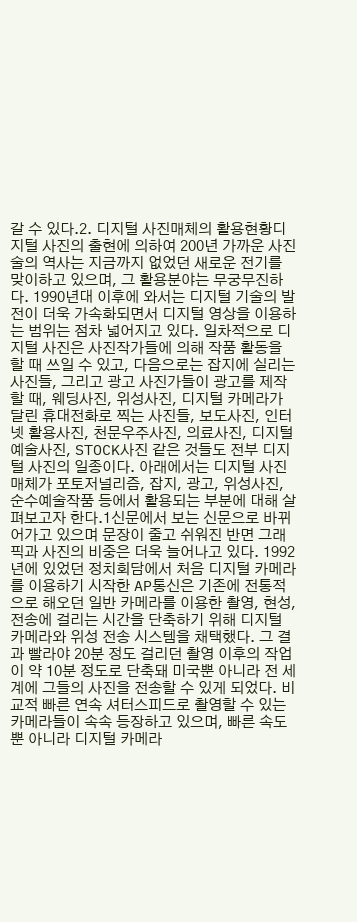갈 수 있다.2. 디지털 사진매체의 활용현황디지털 사진의 출현에 의하여 200년 가까운 사진술의 역사는 지금까지 없었던 새로운 전기를 맞이하고 있으며, 그 활용분야는 무궁무진하다. 1990년대 이후에 와서는 디지털 기술의 발전이 더욱 가속화되면서 디지털 영상을 이용하는 범위는 점차 넓어지고 있다. 일차적으로 디지털 사진은 사진작가들에 의해 작품 활동을 할 때 쓰일 수 있고, 다음으로는 잡지에 실리는 사진들, 그리고 광고 사진가들이 광고를 제작할 때, 웨딩사진, 위성사진, 디지털 카메라가 달린 휴대전화로 찍는 사진들, 보도사진, 인터넷 활용사진, 천문우주사진, 의료사진, 디지털 예술사진, STOCK사진 같은 것들도 전부 디지털 사진의 일종이다. 아래에서는 디지털 사진매체가 포토저널리즘, 잡지, 광고, 위성사진, 순수예술작품 등에서 활용되는 부분에 대해 살펴보고자 한다.1신문에서 보는 신문으로 바뀌어가고 있으며 문장이 줄고 쉬워진 반면 그래픽과 사진의 비중은 더욱 늘어나고 있다. 1992년에 있었던 정치회담에서 처음 디지털 카메라를 이용하기 시작한 AP통신은 기존에 전통적으로 해오던 일반 카메라를 이용한 촬영, 현성, 전송에 걸리는 시간을 단축하기 위해 디지털 카메라와 위성 전송 시스템을 채택했다. 그 결과 빨라야 20분 정도 걸리던 촬영 이후의 작업이 약 10분 정도로 단축돼 미국뿐 아니라 전 세계에 그들의 사진을 전송할 수 있게 되었다. 비교적 빠른 연속 셔터스피드로 촬영할 수 있는 카메라들이 속속 등장하고 있으며, 빠른 속도뿐 아니라 디지털 카메라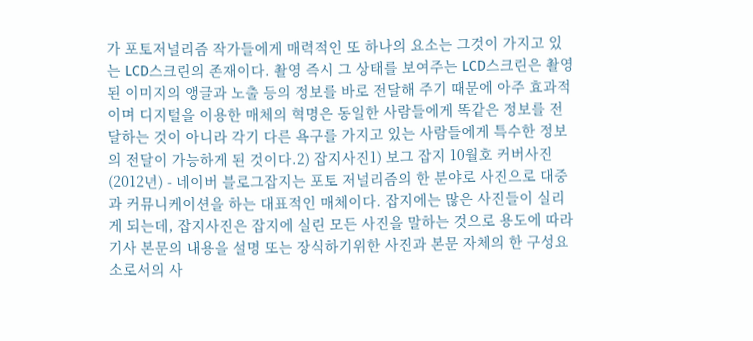가 포토저널리즘 작가들에게 매력적인 또 하나의 요소는 그것이 가지고 있는 LCD스크린의 존재이다. 촬영 즉시 그 상태를 보여주는 LCD스크린은 촬영된 이미지의 앵글과 노출 등의 정보를 바로 전달해 주기 때문에 아주 효과적이며 디지털을 이용한 매체의 혁명은 동일한 사람들에게 똑같은 정보를 전달하는 것이 아니라 각기 다른 욕구를 가지고 있는 사람들에게 특수한 정보의 전달이 가능하게 된 것이다.2) 잡지사진1) 보그 잡지 10월호 커버사진 (2012년) - 네이버 블로그잡지는 포토 저널리즘의 한 분야로 사진으로 대중과 커뮤니케이션을 하는 대표적인 매체이다. 잡지에는 많은 사진들이 실리게 되는데, 잡지사진은 잡지에 실린 모든 사진을 말하는 것으로 용도에 따라 기사 본문의 내용을 설명 또는 장식하기위한 사진과 본문 자체의 한 구성요소로서의 사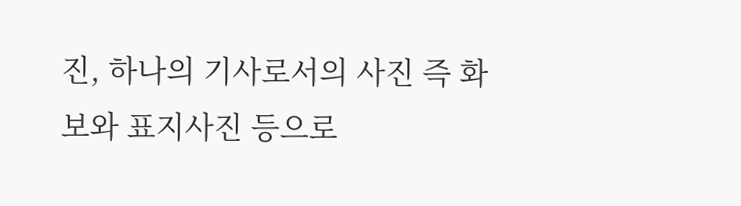진, 하나의 기사로서의 사진 즉 화보와 표지사진 등으로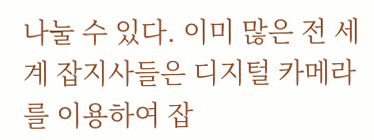나눌 수 있다. 이미 많은 전 세계 잡지사들은 디지털 카메라를 이용하여 잡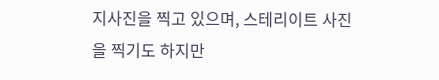지사진을 찍고 있으며, 스테리이트 사진을 찍기도 하지만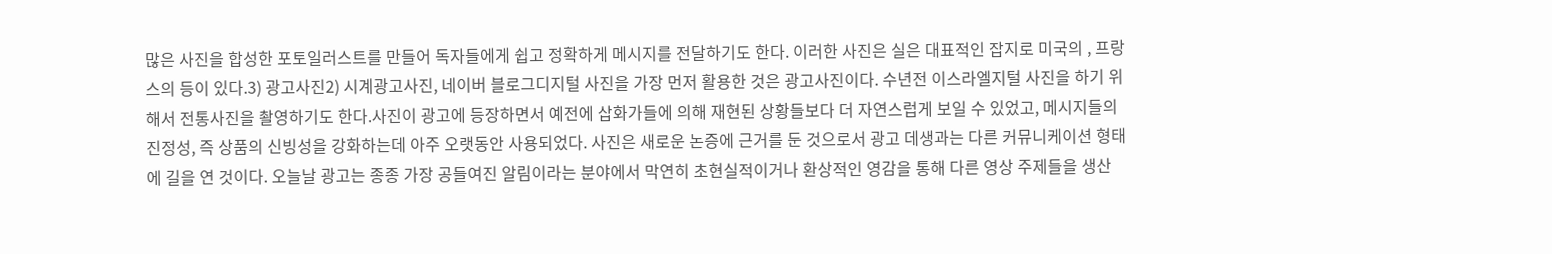많은 사진을 합성한 포토일러스트를 만들어 독자들에게 쉽고 정확하게 메시지를 전달하기도 한다. 이러한 사진은 실은 대표적인 잡지로 미국의 , 프랑스의 등이 있다.3) 광고사진2) 시계광고사진, 네이버 블로그디지털 사진을 가장 먼저 활용한 것은 광고사진이다. 수년전 이스라엘지털 사진을 하기 위해서 전통사진을 촬영하기도 한다.사진이 광고에 등장하면서 예전에 삽화가들에 의해 재현된 상황들보다 더 자연스럽게 보일 수 있었고, 메시지들의 진정성, 즉 상품의 신빙성을 강화하는데 아주 오랫동안 사용되었다. 사진은 새로운 논증에 근거를 둔 것으로서 광고 데생과는 다른 커뮤니케이션 형태에 길을 연 것이다. 오늘날 광고는 종종 가장 공들여진 알림이라는 분야에서 막연히 초현실적이거나 환상적인 영감을 통해 다른 영상 주제들을 생산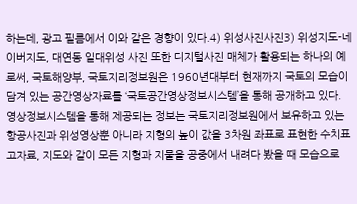하는데, 광고 필름에서 이와 같은 경향이 있다.4) 위성사진사진3) 위성지도-네이버지도, 대연동 일대위성 사진 또한 디지털사진 매체가 활용되는 하나의 예로써, 국토해양부, 국토지리정보원은 1960년대부터 현재까지 국토의 모습이 담겨 있는 공간영상자료를 ‘국토공간영상정보시스템’을 통해 공개하고 있다. 영상정보시스템을 통해 제공되는 정보는 국토지리정보원에서 보유하고 있는 항공사진과 위성영상뿐 아니라 지형의 높이 값을 3차원 좌표로 표현한 수치표고자료, 지도와 같이 모든 지형과 지물을 공중에서 내려다 봤을 때 모습으로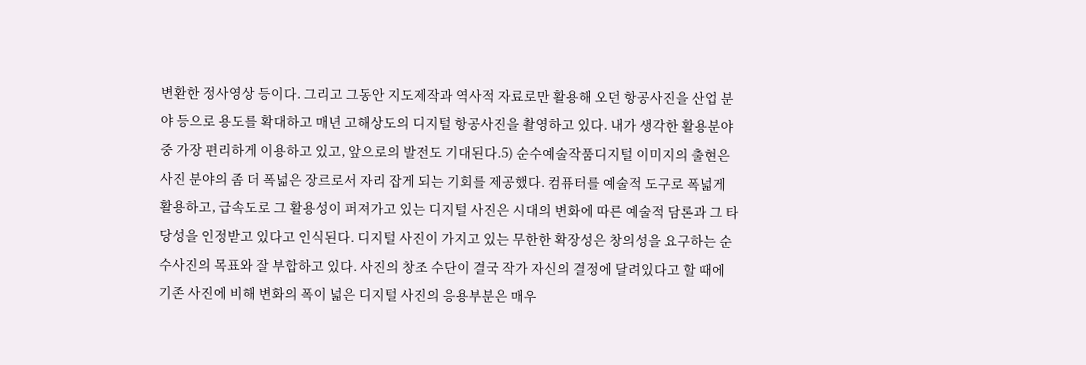변환한 정사영상 등이다. 그리고 그동안 지도제작과 역사적 자료로만 활용해 오던 항공사진을 산업 분야 등으로 용도를 확대하고 매년 고해상도의 디지털 항공사진을 촬영하고 있다. 내가 생각한 활용분야 중 가장 편리하게 이용하고 있고, 앞으로의 발전도 기대된다.5) 순수예술작품디지털 이미지의 출현은 사진 분야의 좀 더 폭넓은 장르로서 자리 잡게 되는 기회를 제공했다. 컴퓨터를 예술적 도구로 폭넓게 활용하고, 급속도로 그 활용성이 퍼져가고 있는 디지털 사진은 시대의 변화에 따른 예술적 담론과 그 타당성을 인정받고 있다고 인식된다. 디지털 사진이 가지고 있는 무한한 확장성은 창의성을 요구하는 순수사진의 목표와 잘 부합하고 있다. 사진의 창조 수단이 결국 작가 자신의 결정에 달려있다고 할 때에 기존 사진에 비해 변화의 폭이 넓은 디지털 사진의 응용부분은 매우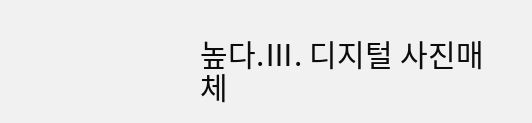높다.Ⅲ. 디지털 사진매체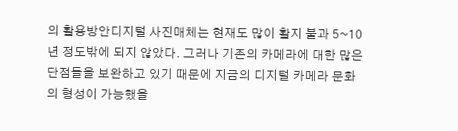의 활용방안디지털 사진매체는 현재도 많이 활지 불과 5~10년 정도밖에 되지 않았다. 그러나 기존의 카메라에 대한 많은 단점들을 보완하고 있기 때문에 지금의 디지털 카메라 문화의 형성이 가능했을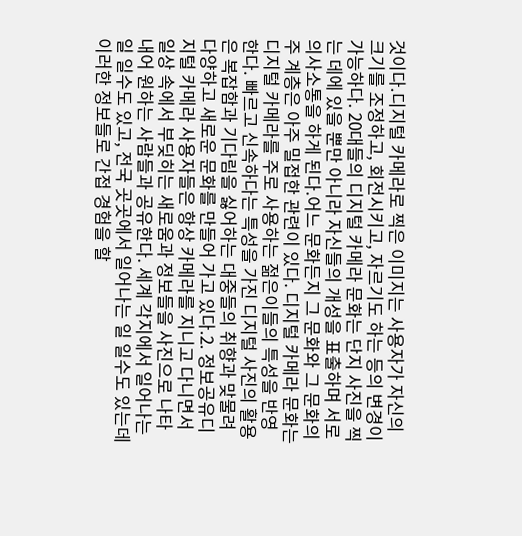것이다.디지털 카메라로 찍은 이미지는 사용자가 자신의 크기를 조정하고, 회전시키고, 자르기도 하는 등의 변경이 가능하다. 20대들의 디지털 카메라 문화는 단지 사진을 찍는 데에 있을 뿐만 아니라 자신들의 개성을 표출하며 서로 의사소통을 하게 된다.어느 문화든지 그 문화와 그 문화의 주 계층은 아주 밀접한 관련이 있다. 디지털 카메라 문화는 디지털 카메라를 주로 사용하는 젊은이들의 특성을 반영한다. 빠르고 신속하다는 특성을 가진 디지털 사진의 활용은 복잡함과 기다림을 싫어하는 대중들의 취향과 맞물려 다양하고 새로운 문화를 만들어 가고 있다.2. 정보공유디지털 카메라 사용자들은 항상 카메라를 지니고 다니면서 일상 속에서 부딪히는 새로움과 정보들을 사진으로 나타내어 원하는 사람들과 공유한다. 세계 각지에서 일어나는 일 일수도 있고, 전국 곳곳에서 일어나는 일 일수도 있는데 이러한 정보들로 간접 경험을 할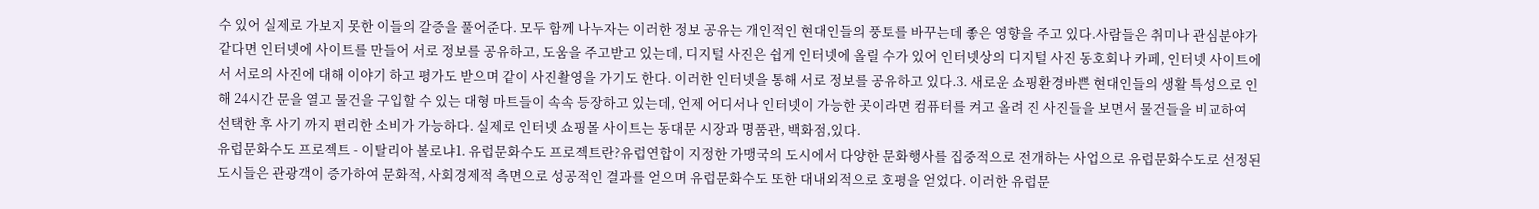수 있어 실제로 가보지 못한 이들의 갈증을 풀어준다. 모두 함께 나누자는 이러한 정보 공유는 개인적인 현대인들의 풍토를 바꾸는데 좋은 영향을 주고 있다.사람들은 취미나 관심분야가 같다면 인터넷에 사이트를 만들어 서로 정보를 공유하고, 도움을 주고받고 있는데, 디지털 사진은 쉽게 인터넷에 올릴 수가 있어 인터넷상의 디지털 사진 동호회나 카페, 인터넷 사이트에서 서로의 사진에 대해 이야기 하고 평가도 받으며 같이 사진촬영을 가기도 한다. 이러한 인터넷을 통해 서로 정보를 공유하고 있다.3. 새로운 쇼핑환경바쁜 현대인들의 생활 특성으로 인해 24시간 문을 열고 물건을 구입할 수 있는 대형 마트들이 속속 등장하고 있는데, 언제 어디서나 인터넷이 가능한 곳이라면 컴퓨터를 켜고 올려 진 사진들을 보면서 물건들을 비교하여 선택한 후 사기 까지 편리한 소비가 가능하다. 실제로 인터넷 쇼핑몰 사이트는 동대문 시장과 명품관, 백화점,있다.
유럽문화수도 프로젝트 - 이탈리아 볼로냐1. 유럽문화수도 프로젝트란?유럽연합이 지정한 가맹국의 도시에서 다양한 문화행사를 집중적으로 전개하는 사업으로 유럽문화수도로 선정된 도시들은 관광객이 증가하여 문화적, 사회경제적 측면으로 성공적인 결과를 얻으며 유럽문화수도 또한 대내외적으로 호평을 얻었다. 이러한 유럽문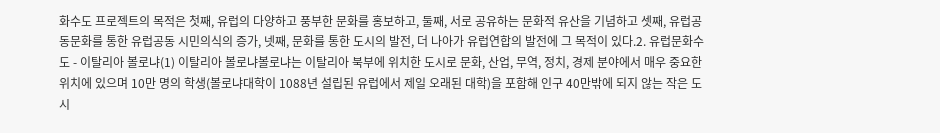화수도 프로젝트의 목적은 첫째, 유럽의 다양하고 풍부한 문화를 홍보하고, 둘째, 서로 공유하는 문화적 유산을 기념하고 셋째, 유럽공동문화를 통한 유럽공동 시민의식의 증가, 넷째, 문화를 통한 도시의 발전, 더 나아가 유럽연합의 발전에 그 목적이 있다.2. 유럽문화수도 - 이탈리아 볼로냐(1) 이탈리아 볼로냐볼로냐는 이탈리아 북부에 위치한 도시로 문화, 산업, 무역, 정치, 경제 분야에서 매우 중요한 위치에 있으며 10만 명의 학생(볼로냐대학이 1088년 설립된 유럽에서 제일 오래된 대학)을 포함해 인구 40만밖에 되지 않는 작은 도시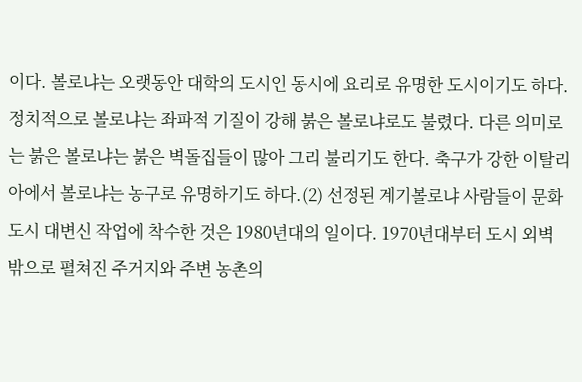이다. 볼로냐는 오랫동안 대학의 도시인 동시에 요리로 유명한 도시이기도 하다. 정치적으로 볼로냐는 좌파적 기질이 강해 붉은 볼로냐로도 불렸다. 다른 의미로는 붉은 볼로냐는 붉은 벽돌집들이 많아 그리 불리기도 한다. 축구가 강한 이탈리아에서 볼로냐는 농구로 유명하기도 하다.(2) 선정된 계기볼로냐 사람들이 문화도시 대변신 작업에 착수한 것은 1980년대의 일이다. 1970년대부터 도시 외벽 밖으로 펼쳐진 주거지와 주변 농촌의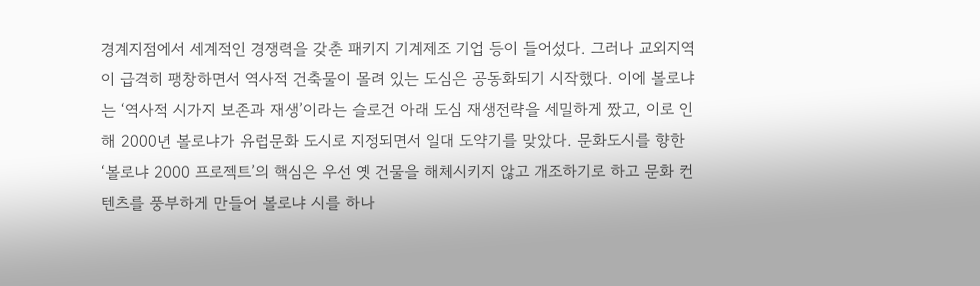경계지점에서 세계적인 경쟁력을 갖춘 패키지 기계제조 기업 등이 들어섰다. 그러나 교외지역이 급격히 팽창하면서 역사적 건축물이 몰려 있는 도심은 공동화되기 시작했다. 이에 볼로냐는 ‘역사적 시가지 보존과 재생’이라는 슬로건 아래 도심 재생전략을 세밀하게 짰고, 이로 인해 2000년 볼로냐가 유럽문화 도시로 지정되면서 일대 도약기를 맞았다. 문화도시를 향한 ‘볼로냐 2000 프로젝트’의 핵심은 우선 옛 건물을 해체시키지 않고 개조하기로 하고 문화 컨텐츠를 풍부하게 만들어 볼로냐 시를 하나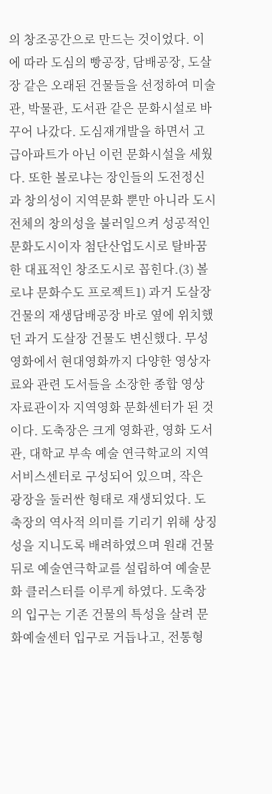의 창조공간으로 만드는 것이었다. 이에 따라 도심의 빵공장, 담배공장, 도살장 같은 오래된 건물들을 선정하여 미술관, 박물관, 도서관 같은 문화시설로 바꾸어 나갔다. 도심재개발을 하면서 고급아파트가 아닌 이런 문화시설을 세웠다. 또한 볼로냐는 장인들의 도전정신과 창의성이 지역문화 뿐만 아니라 도시 전체의 창의성을 불러일으켜 성공적인 문화도시이자 첨단산업도시로 탈바꿈한 대표적인 창조도시로 꼽힌다.(3) 볼로냐 문화수도 프로젝트1) 과거 도살장 건물의 재생담배공장 바로 옆에 위치했던 과거 도살장 건물도 변신했다. 무성영화에서 현대영화까지 다양한 영상자료와 관련 도서들을 소장한 종합 영상 자료관이자 지역영화 문화센터가 된 것이다. 도축장은 크게 영화관, 영화 도서관, 대학교 부속 예술 연극학교의 지역서비스센터로 구성되어 있으며, 작은 광장을 둘러싼 형태로 재생되었다. 도축장의 역사적 의미를 기리기 위해 상징성을 지니도록 배려하였으며 원래 건물 뒤로 예술연극학교를 설립하여 예술문화 클러스터를 이루게 하였다. 도축장의 입구는 기존 건물의 특성을 살려 문화예술센터 입구로 거듭나고, 전통형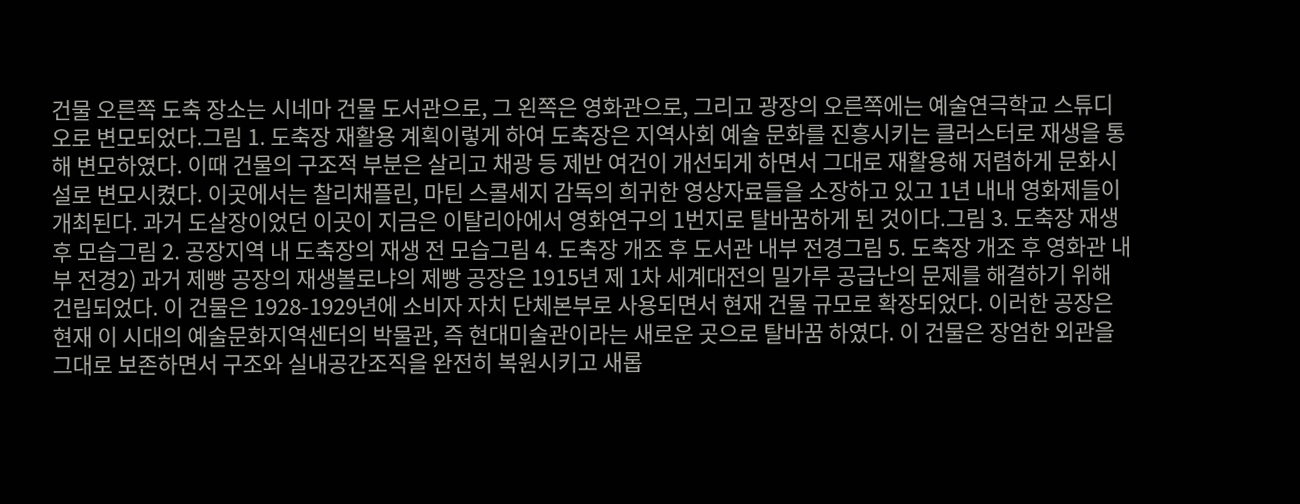건물 오른쪽 도축 장소는 시네마 건물 도서관으로, 그 왼쪽은 영화관으로, 그리고 광장의 오른쪽에는 예술연극학교 스튜디오로 변모되었다.그림 1. 도축장 재활용 계획이렇게 하여 도축장은 지역사회 예술 문화를 진흥시키는 클러스터로 재생을 통해 변모하였다. 이때 건물의 구조적 부분은 살리고 채광 등 제반 여건이 개선되게 하면서 그대로 재활용해 저렴하게 문화시설로 변모시켰다. 이곳에서는 찰리채플린, 마틴 스콜세지 감독의 희귀한 영상자료들을 소장하고 있고 1년 내내 영화제들이 개최된다. 과거 도살장이었던 이곳이 지금은 이탈리아에서 영화연구의 1번지로 탈바꿈하게 된 것이다.그림 3. 도축장 재생 후 모습그림 2. 공장지역 내 도축장의 재생 전 모습그림 4. 도축장 개조 후 도서관 내부 전경그림 5. 도축장 개조 후 영화관 내부 전경2) 과거 제빵 공장의 재생볼로냐의 제빵 공장은 1915년 제 1차 세계대전의 밀가루 공급난의 문제를 해결하기 위해 건립되었다. 이 건물은 1928-1929년에 소비자 자치 단체본부로 사용되면서 현재 건물 규모로 확장되었다. 이러한 공장은 현재 이 시대의 예술문화지역센터의 박물관, 즉 현대미술관이라는 새로운 곳으로 탈바꿈 하였다. 이 건물은 장엄한 외관을 그대로 보존하면서 구조와 실내공간조직을 완전히 복원시키고 새롭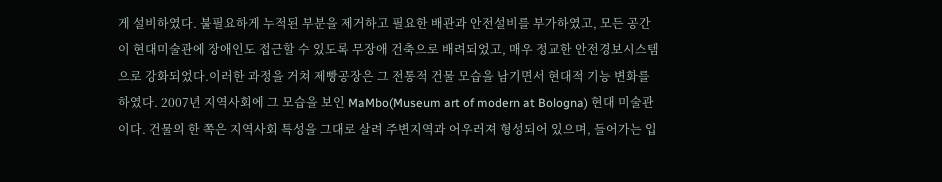게 설비하였다. 불필요하게 누적된 부분을 제거하고 필요한 배관과 안전설비를 부가하였고, 모든 공간이 현대미술관에 장애인도 접근할 수 있도록 무장애 건축으로 배려되었고, 매우 정교한 안전경보시스템으로 강화되었다.이러한 과정을 거쳐 제빵공장은 그 전통적 건물 모습을 남기면서 현대적 기능 변화를 하였다. 2007년 지역사회에 그 모습을 보인 MaMbo(Museum art of modern at Bologna) 현대 미술관이다. 건물의 한 쪽은 지역사회 특성을 그대로 살려 주변지역과 어우러져 형성되어 있으며, 들어가는 입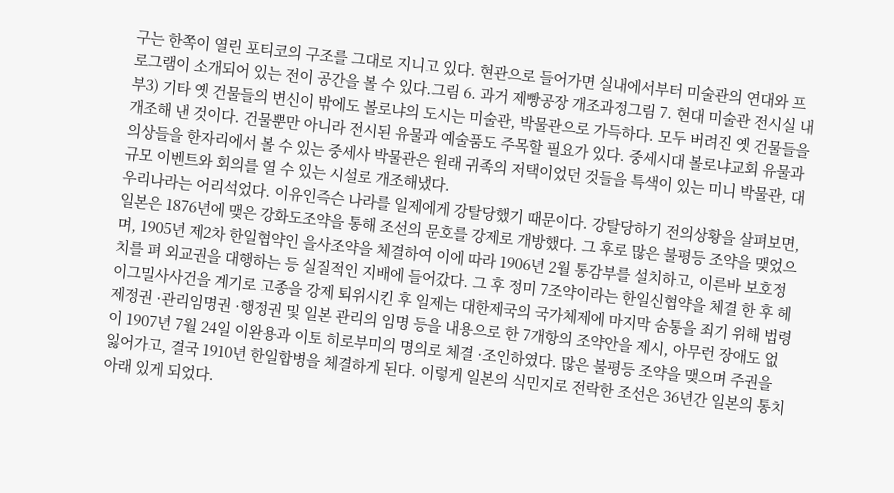구는 한쪽이 열린 포티코의 구조를 그대로 지니고 있다. 현관으로 들어가면 실내에서부터 미술관의 연대와 프로그램이 소개되어 있는 전이 공간을 볼 수 있다.그림 6. 과거 제빵공장 개조과정그림 7. 현대 미술관 전시실 내부3) 기타 옛 건물들의 변신이 밖에도 볼로냐의 도시는 미술관, 박물관으로 가득하다. 모두 버려진 옛 건물들을 개조해 낸 것이다. 건물뿐만 아니라 전시된 유물과 예술품도 주목할 필요가 있다. 중세시대 볼로냐교회 유물과 의상들을 한자리에서 볼 수 있는 중세사 박물관은 원래 귀족의 저택이었던 것들을 특색이 있는 미니 박물관, 대규모 이벤트와 회의를 열 수 있는 시설로 개조해냈다.
우리나라는 어리석었다. 이유인즉슨 나라를 일제에게 강탈당했기 때문이다. 강탈당하기 전의상황을 살펴보면, 일본은 1876년에 맺은 강화도조약을 통해 조선의 문호를 강제로 개방했다. 그 후로 많은 불평등 조약을 맺었으며, 1905년 제2차 한일협약인 을사조약을 체결하여 이에 따라 1906년 2월 통감부를 설치하고, 이른바 보호정치를 펴 외교권을 대행하는 등 실질적인 지배에 들어갔다. 그 후 정미 7조약이라는 한일신협약을 체결 한 후 헤이그밀사사건을 계기로 고종을 강제 퇴위시킨 후 일제는 대한제국의 국가체제에 마지막 숨통을 죄기 위해 법령제정권 ·관리임명권 ·행정권 및 일본 관리의 임명 등을 내용으로 한 7개항의 조약안을 제시, 아무런 장애도 없이 1907년 7월 24일 이완용과 이토 히로부미의 명의로 체결 ·조인하였다. 많은 불평등 조약을 맺으며 주권을 잃어가고, 결국 1910년 한일합병을 체결하게 된다. 이렇게 일본의 식민지로 전락한 조선은 36년간 일본의 통치아래 있게 되었다.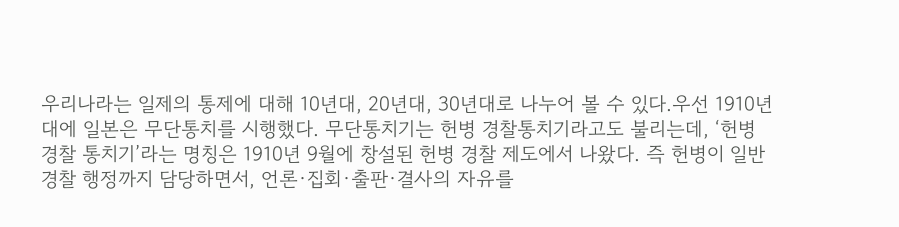우리나라는 일제의 통제에 대해 10년대, 20년대, 30년대로 나누어 볼 수 있다.우선 1910년대에 일본은 무단통치를 시행했다. 무단통치기는 헌병 경찰통치기라고도 불리는데, ‘헌병 경찰 통치기’라는 명칭은 1910년 9월에 창설된 헌병 경찰 제도에서 나왔다. 즉 헌병이 일반 경찰 행정까지 담당하면서, 언론·집회·출판·결사의 자유를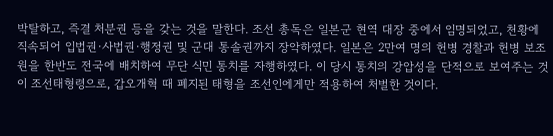박탈하고, 즉결 처분권 등을 갖는 것을 말한다. 조선 총독은 일본군 현역 대장 중에서 임명되었고, 천황에 직속되어 입법권·사법권·행정권 및 군대 통솔권까지 장악하였다. 일본은 2만여 명의 헌병 경찰과 헌병 보조원을 한반도 전국에 배치하여 무단 식민 통치를 자행하였다. 이 당시 통치의 강압성을 단적으로 보여주는 것이 조선태형령으로, 갑오개혁 때 폐지된 태형을 조선인에게만 적용하여 처벌한 것이다.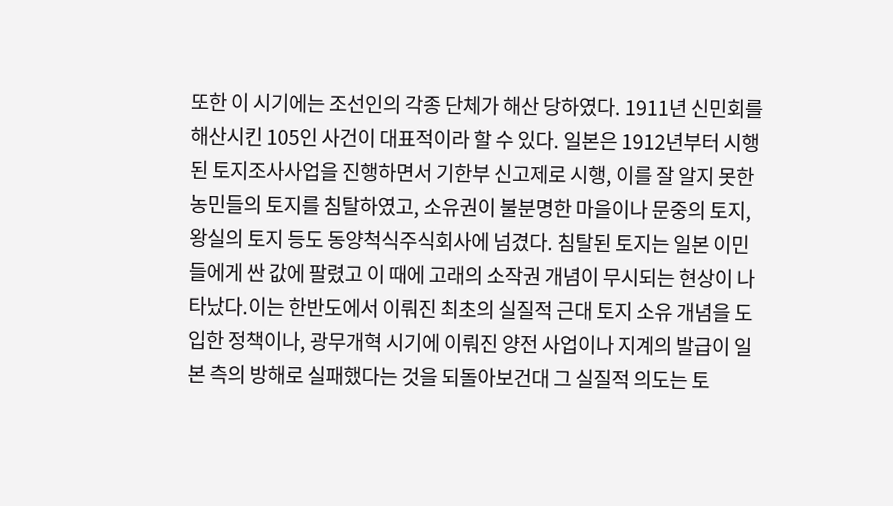또한 이 시기에는 조선인의 각종 단체가 해산 당하였다. 1911년 신민회를 해산시킨 105인 사건이 대표적이라 할 수 있다. 일본은 1912년부터 시행된 토지조사사업을 진행하면서 기한부 신고제로 시행, 이를 잘 알지 못한 농민들의 토지를 침탈하였고, 소유권이 불분명한 마을이나 문중의 토지, 왕실의 토지 등도 동양척식주식회사에 넘겼다. 침탈된 토지는 일본 이민들에게 싼 값에 팔렸고 이 때에 고래의 소작권 개념이 무시되는 현상이 나타났다.이는 한반도에서 이뤄진 최초의 실질적 근대 토지 소유 개념을 도입한 정책이나, 광무개혁 시기에 이뤄진 양전 사업이나 지계의 발급이 일본 측의 방해로 실패했다는 것을 되돌아보건대 그 실질적 의도는 토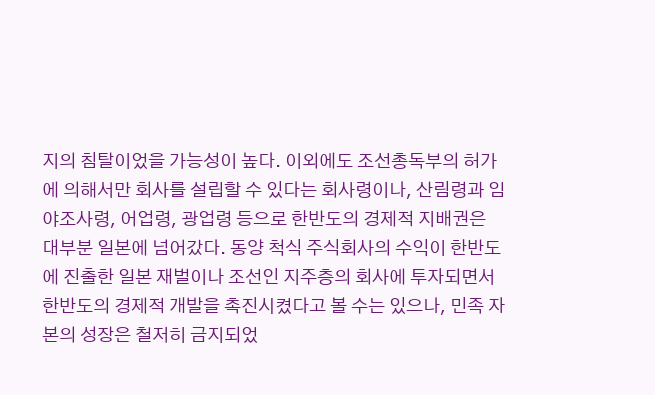지의 침탈이었을 가능성이 높다. 이외에도 조선총독부의 허가에 의해서만 회사를 설립할 수 있다는 회사령이나, 산림령과 임야조사령, 어업령, 광업령 등으로 한반도의 경제적 지배권은 대부분 일본에 넘어갔다. 동양 척식 주식회사의 수익이 한반도에 진출한 일본 재벌이나 조선인 지주층의 회사에 투자되면서 한반도의 경제적 개발을 촉진시켰다고 볼 수는 있으나, 민족 자본의 성장은 철저히 금지되었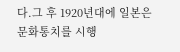다.그 후 1920년대에 일본은 문화통치를 시행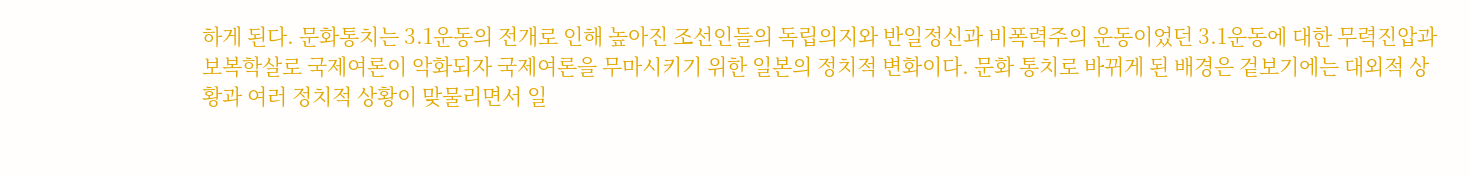하게 된다. 문화통치는 3.1운동의 전개로 인해 높아진 조선인들의 독립의지와 반일정신과 비폭력주의 운동이었던 3.1운동에 대한 무력진압과 보복학살로 국제여론이 악화되자 국제여론을 무마시키기 위한 일본의 정치적 변화이다. 문화 통치로 바뀌게 된 배경은 겉보기에는 대외적 상황과 여러 정치적 상황이 맞물리면서 일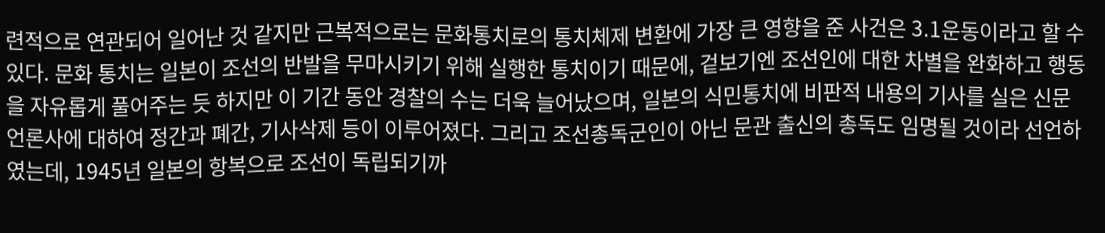련적으로 연관되어 일어난 것 같지만 근복적으로는 문화통치로의 통치체제 변환에 가장 큰 영향을 준 사건은 3.1운동이라고 할 수 있다. 문화 통치는 일본이 조선의 반발을 무마시키기 위해 실행한 통치이기 때문에, 겉보기엔 조선인에 대한 차별을 완화하고 행동을 자유롭게 풀어주는 듯 하지만 이 기간 동안 경찰의 수는 더욱 늘어났으며, 일본의 식민통치에 비판적 내용의 기사를 실은 신문 언론사에 대하여 정간과 폐간, 기사삭제 등이 이루어졌다. 그리고 조선총독군인이 아닌 문관 출신의 총독도 임명될 것이라 선언하였는데, 1945년 일본의 항복으로 조선이 독립되기까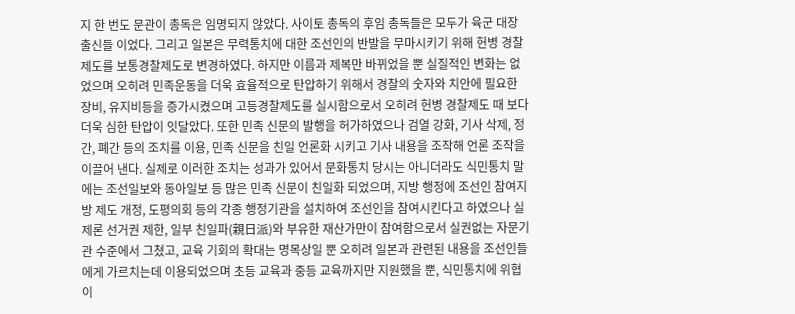지 한 번도 문관이 총독은 임명되지 않았다. 사이토 총독의 후임 총독들은 모두가 육군 대장 출신들 이었다. 그리고 일본은 무력통치에 대한 조선인의 반발을 무마시키기 위해 헌병 경찰 제도를 보통경찰제도로 변경하였다. 하지만 이름과 제복만 바뀌었을 뿐 실질적인 변화는 없었으며 오히려 민족운동을 더욱 효율적으로 탄압하기 위해서 경찰의 숫자와 치안에 필요한 장비, 유지비등을 증가시켰으며 고등경찰제도를 실시함으로서 오히려 헌병 경찰제도 때 보다 더욱 심한 탄압이 잇달았다. 또한 민족 신문의 발행을 허가하였으나 검열 강화, 기사 삭제, 정간, 폐간 등의 조치를 이용, 민족 신문을 친일 언론화 시키고 기사 내용을 조작해 언론 조작을 이끌어 낸다. 실제로 이러한 조치는 성과가 있어서 문화통치 당시는 아니더라도 식민통치 말에는 조선일보와 동아일보 등 많은 민족 신문이 친일화 되었으며, 지방 행정에 조선인 참여지방 제도 개정, 도평의회 등의 각종 행정기관을 설치하여 조선인을 참여시킨다고 하였으나 실제론 선거권 제한, 일부 친일파(親日派)와 부유한 재산가만이 참여함으로서 실권없는 자문기관 수준에서 그쳤고, 교육 기회의 확대는 명목상일 뿐 오히려 일본과 관련된 내용을 조선인들에게 가르치는데 이용되었으며 초등 교육과 중등 교육까지만 지원했을 뿐, 식민통치에 위협이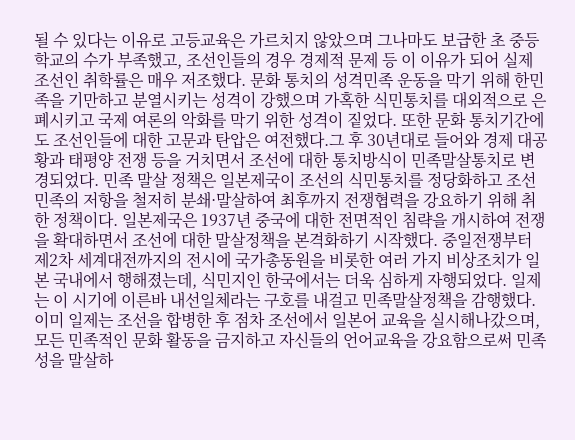될 수 있다는 이유로 고등교육은 가르치지 않았으며 그나마도 보급한 초 중등학교의 수가 부족했고, 조선인들의 경우 경제적 문제 등 이 이유가 되어 실제 조선인 취학률은 매우 저조했다. 문화 통치의 성격민족 운동을 막기 위해 한민족을 기만하고 분열시키는 성격이 강했으며 가혹한 식민통치를 대외적으로 은폐시키고 국제 여론의 악화를 막기 위한 성격이 짙었다. 또한 문화 통치기간에도 조선인들에 대한 고문과 탄압은 여전했다.그 후 30년대로 들어와 경제 대공황과 태평양 전쟁 등을 거치면서 조선에 대한 통치방식이 민족말살통치로 변경되었다. 민족 말살 정책은 일본제국이 조선의 식민통치를 정당화하고 조선민족의 저항을 철저히 분쇄·말살하여 최후까지 전쟁협력을 강요하기 위해 취한 정책이다. 일본제국은 1937년 중국에 대한 전면적인 침략을 개시하여 전쟁을 확대하면서 조선에 대한 말살정책을 본격화하기 시작했다. 중일전쟁부터 제2차 세계대전까지의 전시에 국가총동원을 비롯한 여러 가지 비상조치가 일본 국내에서 행해졌는데, 식민지인 한국에서는 더욱 심하게 자행되었다. 일제는 이 시기에 이른바 내선일체라는 구호를 내걸고 민족말살정책을 감행했다. 이미 일제는 조선을 합병한 후 점차 조선에서 일본어 교육을 실시해나갔으며, 모든 민족적인 문화 활동을 금지하고 자신들의 언어교육을 강요함으로써 민족성을 말살하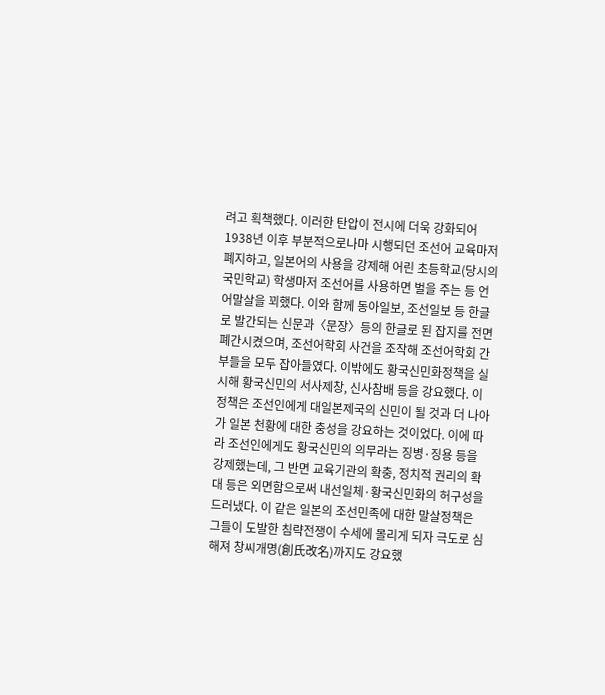려고 획책했다. 이러한 탄압이 전시에 더욱 강화되어 1938년 이후 부분적으로나마 시행되던 조선어 교육마저 폐지하고, 일본어의 사용을 강제해 어린 초등학교(당시의 국민학교) 학생마저 조선어를 사용하면 벌을 주는 등 언어말살을 꾀했다. 이와 함께 동아일보, 조선일보 등 한글로 발간되는 신문과〈문장〉등의 한글로 된 잡지를 전면 폐간시켰으며, 조선어학회 사건을 조작해 조선어학회 간부들을 모두 잡아들였다. 이밖에도 황국신민화정책을 실시해 황국신민의 서사제창, 신사참배 등을 강요했다. 이 정책은 조선인에게 대일본제국의 신민이 될 것과 더 나아가 일본 천황에 대한 충성을 강요하는 것이었다. 이에 따라 조선인에게도 황국신민의 의무라는 징병·징용 등을 강제했는데, 그 반면 교육기관의 확충, 정치적 권리의 확대 등은 외면함으로써 내선일체·황국신민화의 허구성을 드러냈다. 이 같은 일본의 조선민족에 대한 말살정책은 그들이 도발한 침략전쟁이 수세에 몰리게 되자 극도로 심해져 창씨개명(創氏改名)까지도 강요했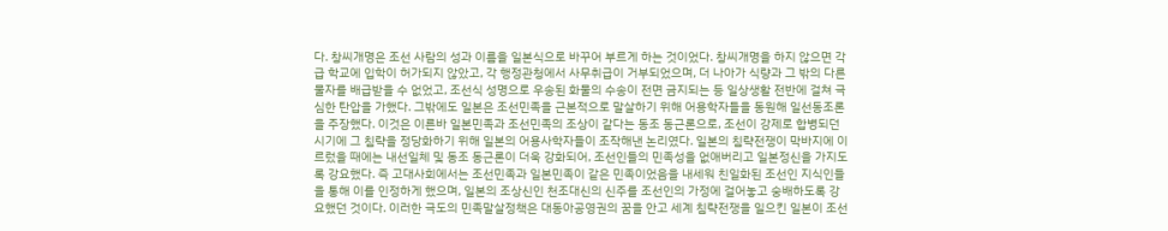다. 창씨개명은 조선 사람의 성과 이름을 일본식으로 바꾸어 부르게 하는 것이었다. 창씨개명을 하지 않으면 각 급 학교에 입학이 허가되지 않았고, 각 행정관청에서 사무취급이 거부되었으며, 더 나아가 식량과 그 밖의 다른 물자를 배급받을 수 없었고, 조선식 성명으로 우송된 화물의 수송이 전면 금지되는 등 일상생활 전반에 걸쳐 극심한 탄압을 가했다. 그밖에도 일본은 조선민족을 근본적으로 말살하기 위해 어용학자들을 동원해 일선동조론을 주장했다. 이것은 이른바 일본민족과 조선민족의 조상이 같다는 동조 동근론으로, 조선이 강제로 합병되던 시기에 그 침략을 정당화하기 위해 일본의 어용사학자들이 조작해낸 논리였다. 일본의 침략전쟁이 막바지에 이르렀을 때에는 내선일체 및 동조 동근론이 더욱 강화되어, 조선인들의 민족성을 없애버리고 일본정신을 가지도록 강요했다. 즉 고대사회에서는 조선민족과 일본민족이 같은 민족이었음을 내세워 친일화된 조선인 지식인들을 통해 이를 인정하게 했으며, 일본의 조상신인 천조대신의 신주를 조선인의 가정에 걸어놓고 숭배하도록 강요했던 것이다. 이러한 극도의 민족말살정책은 대동아공영권의 꿈을 안고 세계 침략전쟁을 일으킨 일본이 조선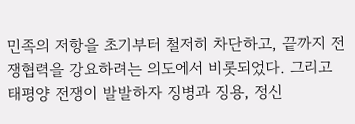민족의 저항을 초기부터 철저히 차단하고, 끝까지 전쟁협력을 강요하려는 의도에서 비롯되었다. 그리고 태평양 전쟁이 발발하자 징병과 징용, 정신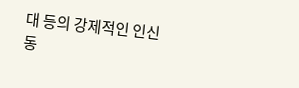대 등의 강제적인 인신 동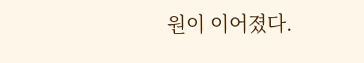원이 이어졌다.